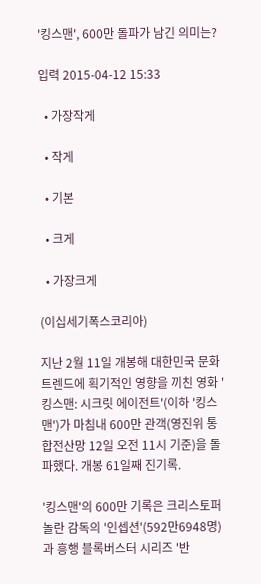'킹스맨', 600만 돌파가 남긴 의미는?

입력 2015-04-12 15:33

  • 가장작게

  • 작게

  • 기본

  • 크게

  • 가장크게

(이십세기폭스코리아)

지난 2월 11일 개봉해 대한민국 문화 트렌드에 획기적인 영향을 끼친 영화 '킹스맨: 시크릿 에이전트'(이하 '킹스맨')가 마침내 600만 관객(영진위 통합전산망 12일 오전 11시 기준)을 돌파했다. 개봉 61일째 진기록.

'킹스맨'의 600만 기록은 크리스토퍼 놀란 감독의 '인셉션'(592만6948명)과 흥행 블록버스터 시리즈 '반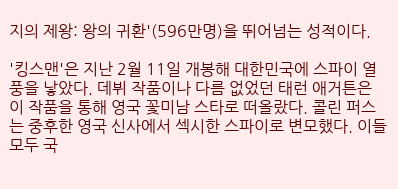지의 제왕: 왕의 귀환'(596만명)을 뛰어넘는 성적이다.

'킹스맨'은 지난 2월 11일 개봉해 대한민국에 스파이 열풍을 낳았다. 데뷔 작품이나 다름 없었던 태런 애거튼은 이 작품을 통해 영국 꽃미남 스타로 떠올랐다. 콜린 퍼스는 중후한 영국 신사에서 섹시한 스파이로 변모했다. 이들 모두 국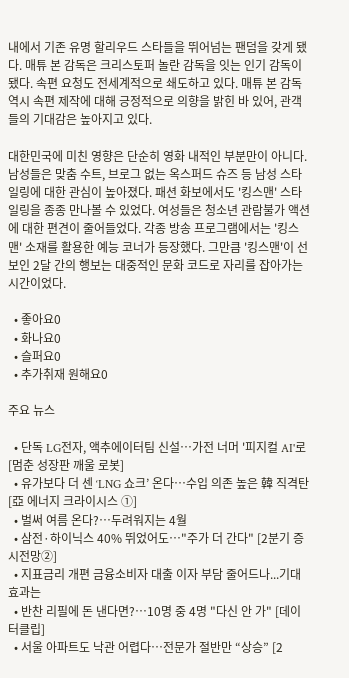내에서 기존 유명 할리우드 스타들을 뛰어넘는 팬덤을 갖게 됐다. 매튜 본 감독은 크리스토퍼 놀란 감독을 잇는 인기 감독이 됐다. 속편 요청도 전세계적으로 쇄도하고 있다. 매튜 본 감독 역시 속편 제작에 대해 긍정적으로 의향을 밝힌 바 있어, 관객들의 기대감은 높아지고 있다.

대한민국에 미친 영향은 단순히 영화 내적인 부분만이 아니다. 남성들은 맞춤 수트, 브로그 없는 옥스퍼드 슈즈 등 남성 스타일링에 대한 관심이 높아졌다. 패션 화보에서도 '킹스맨' 스타일링을 종종 만나볼 수 있었다. 여성들은 청소년 관람불가 액션에 대한 편견이 줄어들었다. 각종 방송 프로그램에서는 '킹스맨' 소재를 활용한 예능 코너가 등장했다. 그만큼 '킹스맨'이 선보인 2달 간의 행보는 대중적인 문화 코드로 자리를 잡아가는 시간이었다.

  • 좋아요0
  • 화나요0
  • 슬퍼요0
  • 추가취재 원해요0

주요 뉴스

  • 단독 LG전자, 액추에이터팀 신설⋯가전 너머 '피지컬 AI'로 [멈춘 성장판 깨울 로봇]
  • 유가보다 더 센 ‘LNG 쇼크’ 온다…수입 의존 높은 韓 직격탄 [亞 에너지 크라이시스 ①]
  • 벌써 여름 온다?…두려워지는 4월
  • 삼전·하이닉스 40% 뛰었어도…"주가 더 간다" [2분기 증시전망②]
  • 지표금리 개편 금융소비자 대출 이자 부담 줄어드나...기대효과는
  • 반찬 리필에 돈 낸다면?…10명 중 4명 "다신 안 가" [데이터클립]
  • 서울 아파트도 낙관 어렵다…전문가 절반만 “상승” [2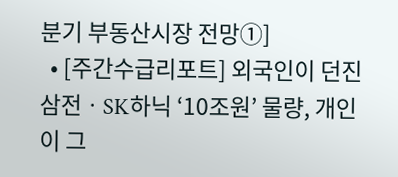분기 부동산시장 전망①]
  • [주간수급리포트] 외국인이 던진 삼전ㆍSK하닉 ‘10조원’ 물량, 개인이 그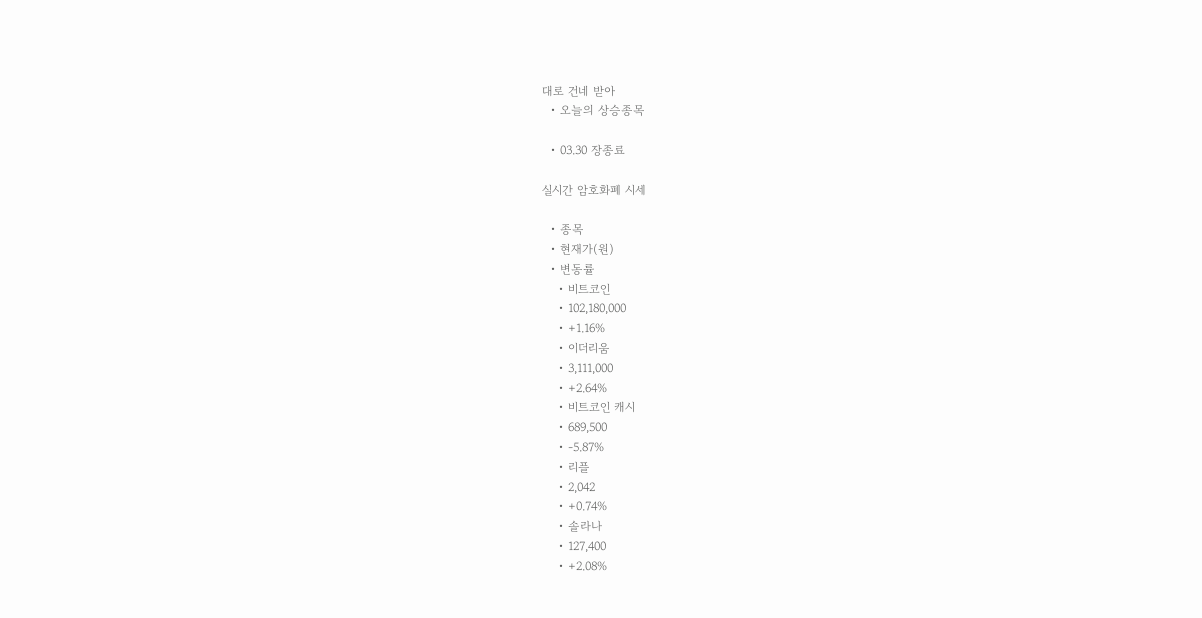대로 건네 받아
  • 오늘의 상승종목

  • 03.30 장종료

실시간 암호화폐 시세

  • 종목
  • 현재가(원)
  • 변동률
    • 비트코인
    • 102,180,000
    • +1.16%
    • 이더리움
    • 3,111,000
    • +2.64%
    • 비트코인 캐시
    • 689,500
    • -5.87%
    • 리플
    • 2,042
    • +0.74%
    • 솔라나
    • 127,400
    • +2.08%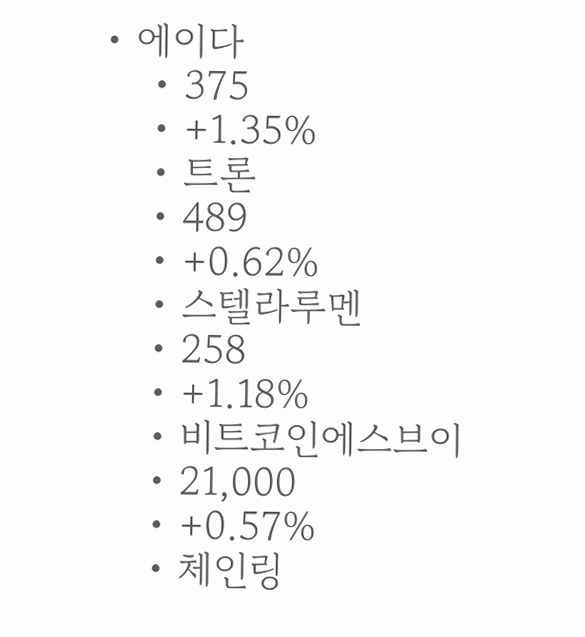• 에이다
    • 375
    • +1.35%
    • 트론
    • 489
    • +0.62%
    • 스텔라루멘
    • 258
    • +1.18%
    • 비트코인에스브이
    • 21,000
    • +0.57%
    • 체인링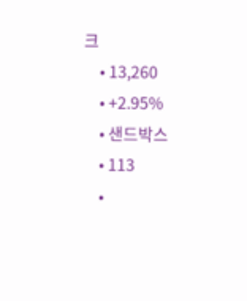크
    • 13,260
    • +2.95%
    • 샌드박스
    • 113
    •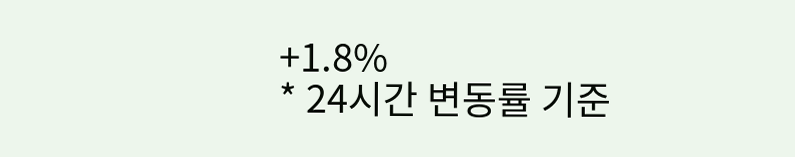+1.8%
* 24시간 변동률 기준